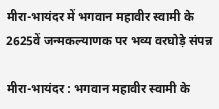मीरा-भायंदर में भगवान महावीर स्वामी के 2625वें जन्मकल्याणक पर भव्य वरघोड़े संपन्न

मीरा-भायंदर : भगवान महावीर स्वामी के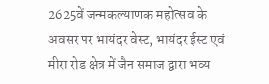2625वें जन्मकल्याणक महोत्सव के अवसर पर भायंदर वेस्ट, भायंदर ईस्ट एवं मीरा रोड क्षेत्र में जैन समाज द्वारा भव्य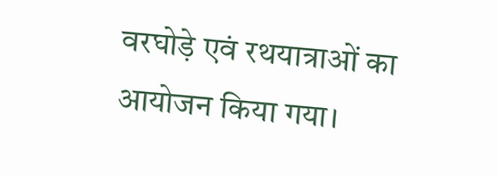वरघोड़े एवं रथयात्राओं का आयोजन किया गया।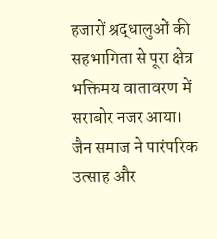हजारों श्रद्धालुओं की सहभागिता से पूरा क्षेत्र भक्तिमय वातावरण में सराबोर नजर आया।
जैन समाज ने पारंपरिक उत्साह और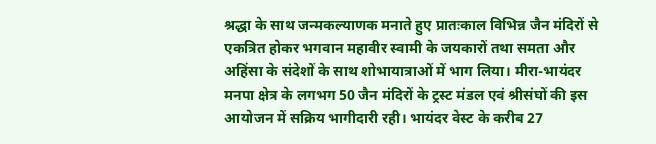श्रद्धा के साथ जन्मकल्याणक मनाते हुए प्रातःकाल विभिन्न जैन मंदिरों से एकत्रित होकर भगवान महावीर स्वामी के जयकारों तथा समता और अहिंसा के संदेशों के साथ शोभायात्राओं में भाग लिया। मीरा-भायंदर मनपा क्षेत्र के लगभग 50 जैन मंदिरों के ट्रस्ट मंडल एवं श्रीसंघों की इस आयोजन में सक्रिय भागीदारी रही। भायंदर वेस्ट के करीब 27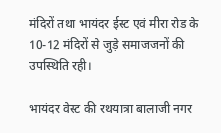मंदिरों तथा भायंदर ईस्ट एवं मीरा रोड के 10-12 मंदिरों से जुड़े समाजजनों की उपस्थिति रही।

भायंदर वेस्ट की रथयात्रा बालाजी नगर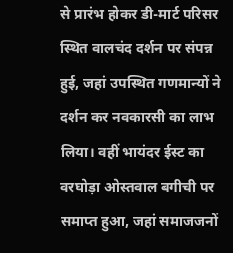से प्रारंभ होकर डी-मार्ट परिसर स्थित वालचंद दर्शन पर संपन्न हुई, जहां उपस्थित गणमान्यों ने दर्शन कर नवकारसी का लाभ लिया। वहीं भायंदर ईस्ट का वरघोड़ा ओस्तवाल बगीची पर समाप्त हुआ, जहां समाजजनों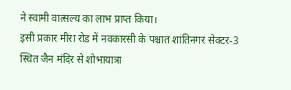ने स्वामी वात्सल्य का लाभ प्राप्त किया।
इसी प्रकार मीरा रोड में नवकारसी के पश्चात शांतिनगर सेक्टर-3 स्थित जैन मंदिर से शोभायात्रा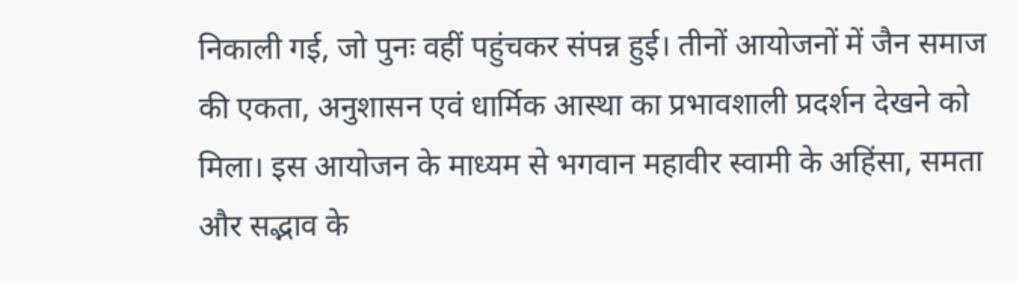निकाली गई, जो पुनः वहीं पहुंचकर संपन्न हुई। तीनों आयोजनों में जैन समाज की एकता, अनुशासन एवं धार्मिक आस्था का प्रभावशाली प्रदर्शन देखने को मिला। इस आयोजन के माध्यम से भगवान महावीर स्वामी के अहिंसा, समता और सद्भाव के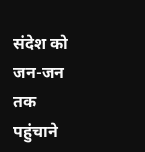संदेश को जन-जन तक पहुंचाने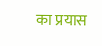का प्रयास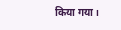किया गया।